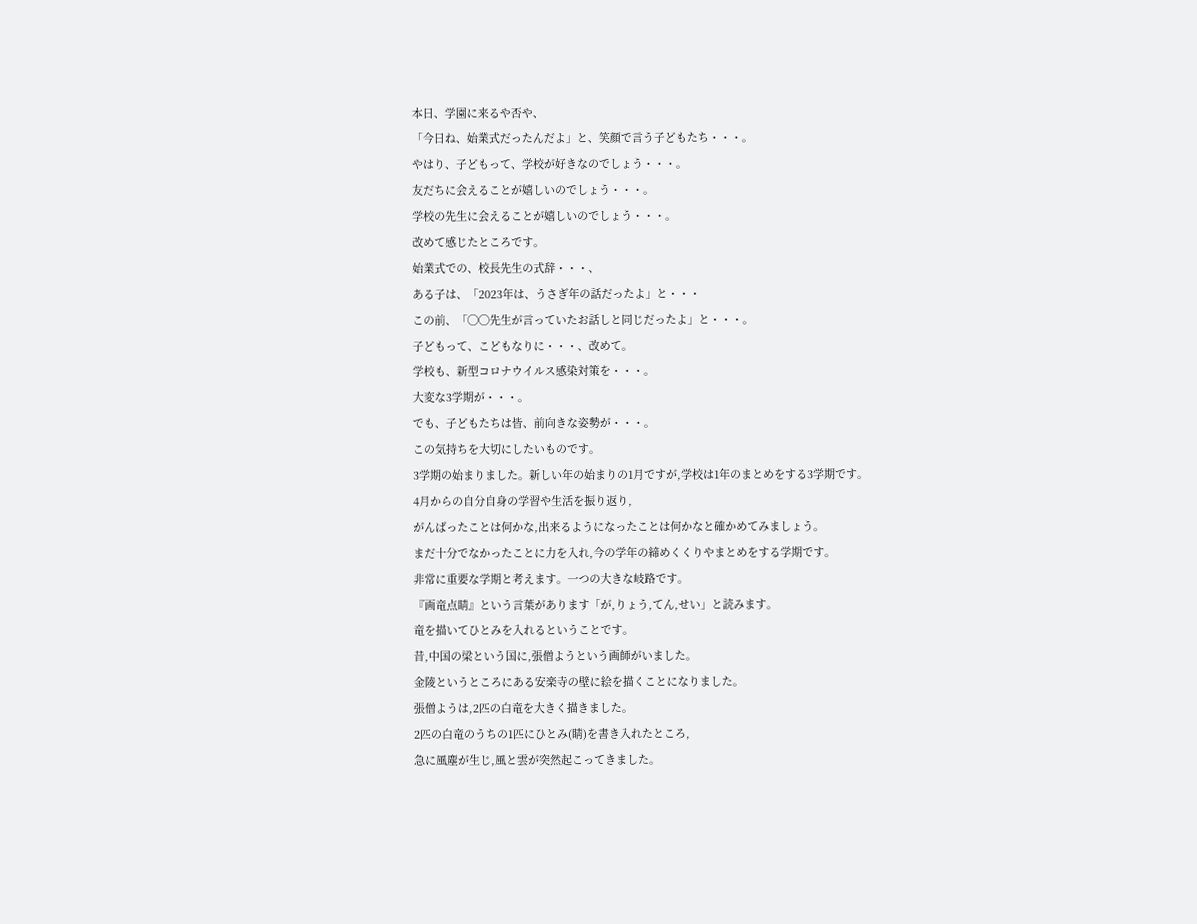本日、学園に来るや否や、
「今日ね、始業式だったんだよ」と、笑顔で言う子どもたち・・・。
やはり、子どもって、学校が好きなのでしょう・・・。
友だちに会えることが嬉しいのでしょう・・・。
学校の先生に会えることが嬉しいのでしょう・・・。
改めて感じたところです。
始業式での、校長先生の式辞・・・、
ある子は、「2023年は、うさぎ年の話だったよ」と・・・
この前、「◯◯先生が言っていたお話しと同じだったよ」と・・・。
子どもって、こどもなりに・・・、改めて。
学校も、新型コロナウイルス感染対策を・・・。
大変な3学期が・・・。
でも、子どもたちは皆、前向きな姿勢が・・・。
この気持ちを大切にしたいものです。
3学期の始まりました。新しい年の始まりの1月ですが,学校は1年のまとめをする3学期です。
4月からの自分自身の学習や生活を振り返り,
がんばったことは何かな,出来るようになったことは何かなと確かめてみましょう。
まだ十分でなかったことに力を入れ,今の学年の締めくくりやまとめをする学期です。
非常に重要な学期と考えます。一つの大きな岐路です。
『画竜点睛』という言葉があります「が,りょう,てん,せい」と読みます。
竜を描いてひとみを入れるということです。
昔,中国の梁という国に,張僧ようという画師がいました。
金陵というところにある安楽寺の壁に絵を描くことになりました。
張僧ようは,2匹の白竜を大きく描きました。
2匹の白竜のうちの1匹にひとみ(睛)を書き入れたところ,
急に風塵が生じ,風と雲が突然起こってきました。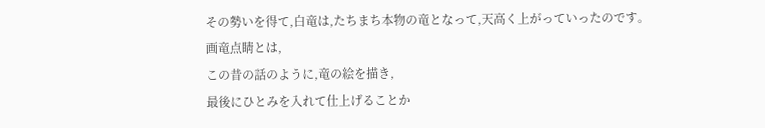その勢いを得て,白竜は,たちまち本物の竜となって,天高く上がっていったのです。
画竜点睛とは,
この昔の話のように,竜の絵を描き,
最後にひとみを入れて仕上げることか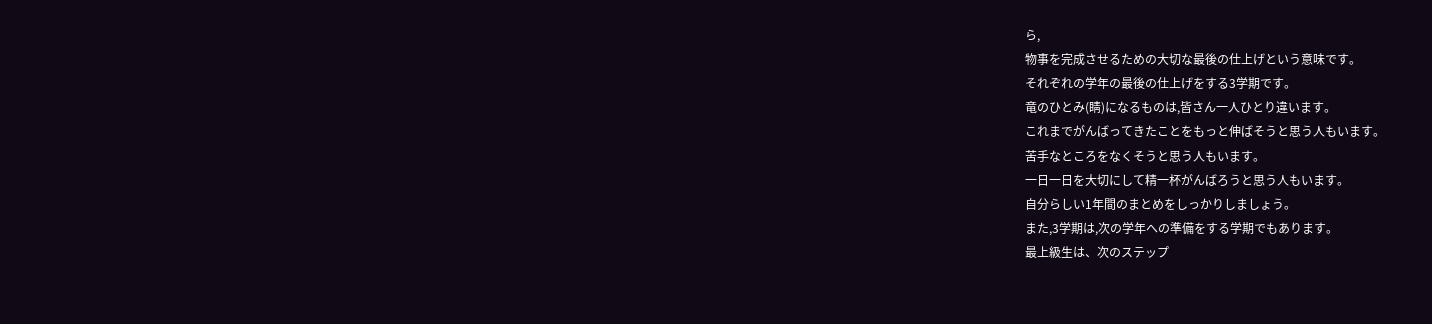ら,
物事を完成させるための大切な最後の仕上げという意味です。
それぞれの学年の最後の仕上げをする3学期です。
竜のひとみ(睛)になるものは,皆さん一人ひとり違います。
これまでがんばってきたことをもっと伸ばそうと思う人もいます。
苦手なところをなくそうと思う人もいます。
一日一日を大切にして精一杯がんばろうと思う人もいます。
自分らしい1年間のまとめをしっかりしましょう。
また,3学期は,次の学年への準備をする学期でもあります。
最上級生は、次のステップ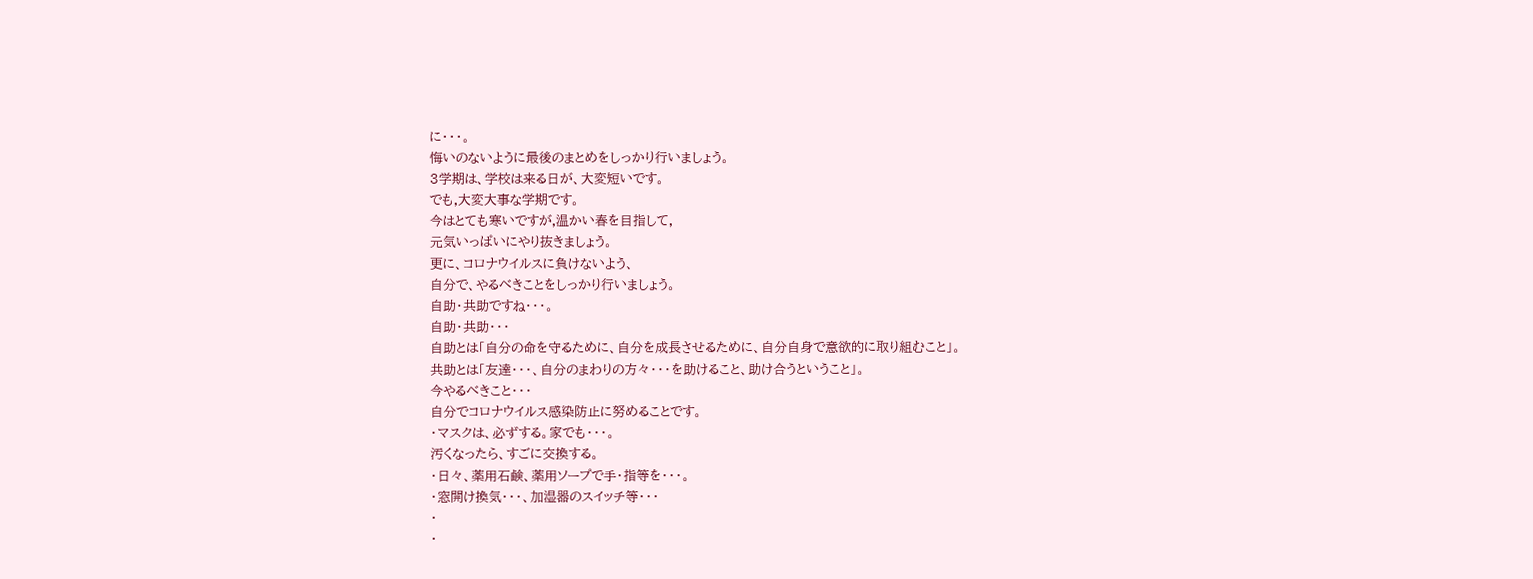に・・・。
悔いのないように最後のまとめをしっかり行いましょう。
3学期は、学校は来る日が、大変短いです。
でも,大変大事な学期です。
今はとても寒いですが,温かい春を目指して,
元気いっぱいにやり抜きましょう。
更に、コロナウイルスに負けないよう、
自分で、やるべきことをしっかり行いましょう。
自助・共助ですね・・・。
自助・共助・・・
自助とは「自分の命を守るために、自分を成長させるために、自分自身で意欲的に取り組むこと」。
共助とは「友達・・・、自分のまわりの方々・・・を助けること、助け合うということ」。
今やるべきこと・・・
自分でコロナウイルス感染防止に努めることです。
・マスクは、必ずする。家でも・・・。
汚くなったら、すごに交換する。
・日々、薬用石鹸、薬用ソープで手・指等を・・・。
・窓開け換気・・・、加湿器のスイッチ等・・・
・
・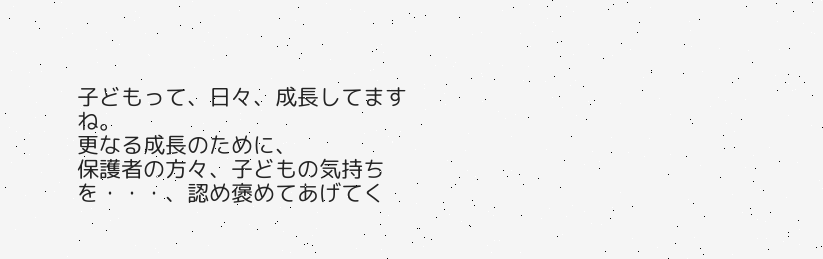子どもって、日々、成長してますね。
更なる成長のために、
保護者の方々、子どもの気持ちを・・・、認め褒めてあげてく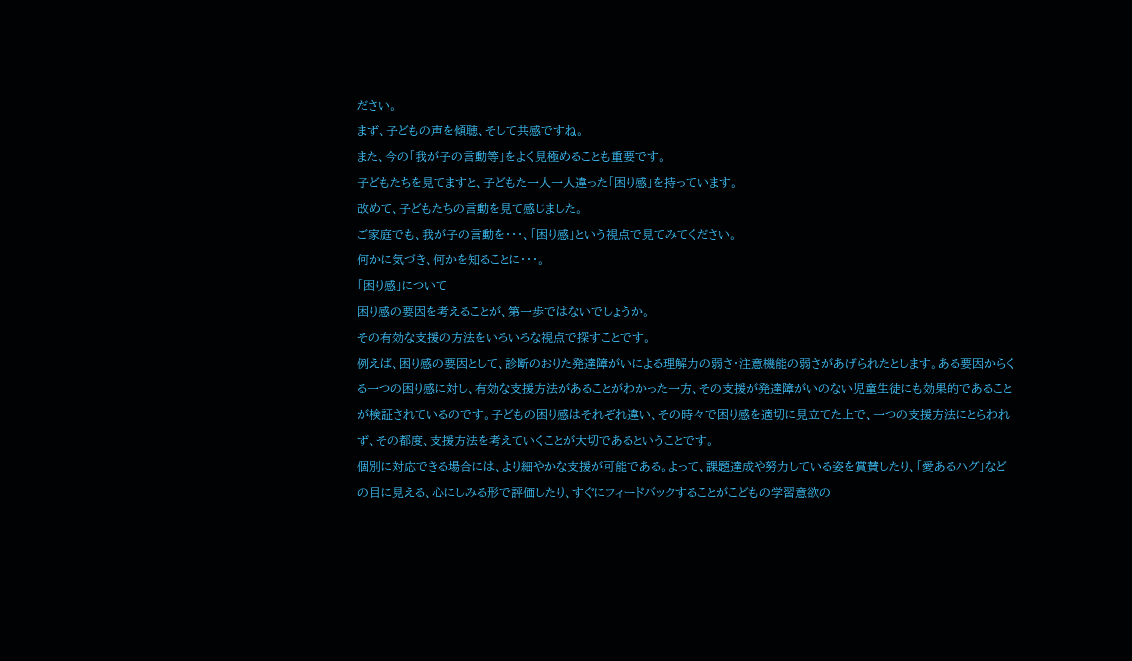ださい。
まず、子どもの声を傾聴、そして共感ですね。
また、今の「我が子の言動等」をよく見極めることも重要です。
子どもたちを見てますと、子どもた一人一人違った「困り感」を持っています。
改めて、子どもたちの言動を見て感じました。
ご家庭でも、我が子の言動を・・・、「困り感」という視点で見てみてください。
何かに気づき、何かを知ることに・・・。
「困り感」について
困り感の要因を考えることが、第一歩ではないでしょうか。
その有効な支援の方法をいろいろな視点で探すことです。
例えば、困り感の要因として、診断のおりた発達障がいによる理解力の弱さ・注意機能の弱さがあげられたとします。ある要因からくる一つの困り感に対し、有効な支援方法があることがわかった一方、その支援が発達障がいのない児童生徒にも効果的であることが検証されているのです。子どもの困り感はそれぞれ違い、その時々で困り感を適切に見立てた上で、一つの支援方法にとらわれず、その都度、支援方法を考えていくことが大切であるということです。
個別に対応できる場合には、より細やかな支援が可能である。よって、課題達成や努力している姿を賞賛したり、「愛あるハグ」などの目に見える、心にしみる形で評価したり、すぐにフィードバックすることがこどもの学習意欲の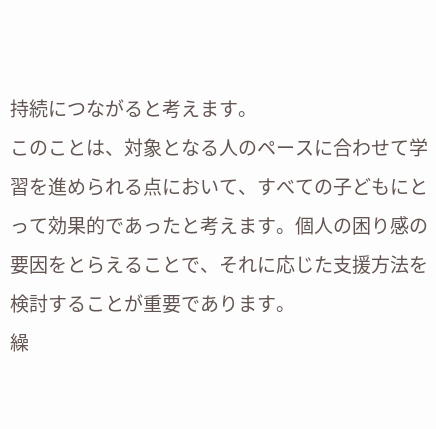持続につながると考えます。
このことは、対象となる人のペースに合わせて学習を進められる点において、すべての子どもにとって効果的であったと考えます。個人の困り感の要因をとらえることで、それに応じた支援方法を検討することが重要であります。
繰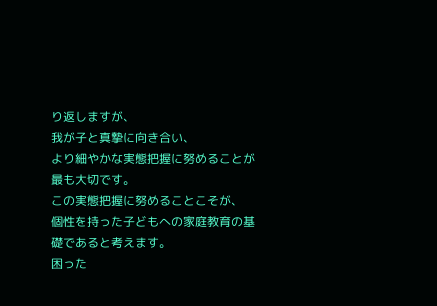り返しますが、
我が子と真摯に向き合い、
より細やかな実態把握に努めることが最も大切です。
この実態把握に努めることこそが、
個性を持った子どもへの家庭教育の基礎であると考えます。
困った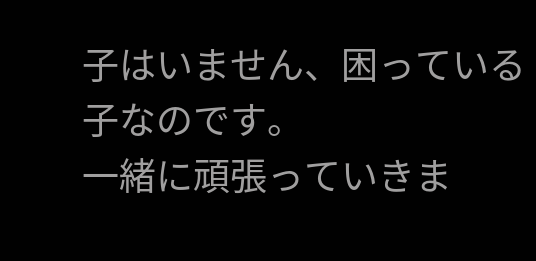子はいません、困っている子なのです。
一緒に頑張っていきま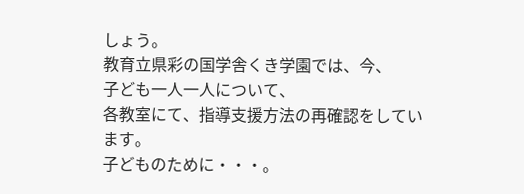しょう。
教育立県彩の国学舎くき学園では、今、
子ども一人一人について、
各教室にて、指導支援方法の再確認をしています。
子どものために・・・。